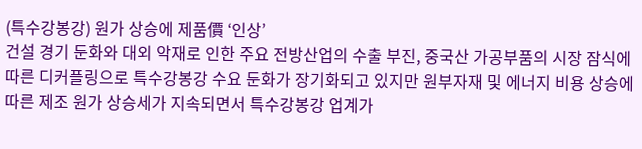(특수강봉강) 원가 상승에 제품價 ‘인상’
건설 경기 둔화와 대외 악재로 인한 주요 전방산업의 수출 부진, 중국산 가공부품의 시장 잠식에 따른 디커플링으로 특수강봉강 수요 둔화가 장기화되고 있지만 원부자재 및 에너지 비용 상승에 따른 제조 원가 상승세가 지속되면서 특수강봉강 업계가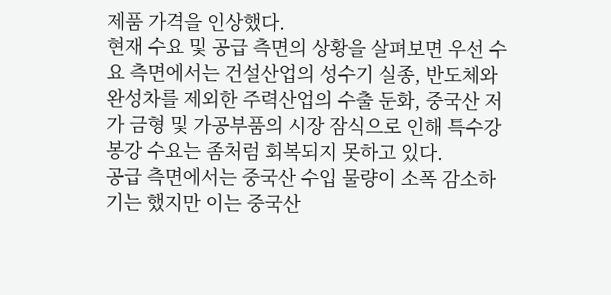제품 가격을 인상했다.
현재 수요 및 공급 측면의 상황을 살펴보면 우선 수요 측면에서는 건설산업의 성수기 실종, 반도체와 완성차를 제외한 주력산업의 수출 둔화, 중국산 저가 금형 및 가공부품의 시장 잠식으로 인해 특수강봉강 수요는 좀처럼 회복되지 못하고 있다.
공급 측면에서는 중국산 수입 물량이 소폭 감소하기는 했지만 이는 중국산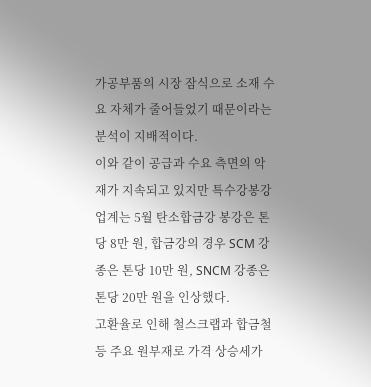가공부품의 시장 잠식으로 소재 수요 자체가 줄어들었기 때문이라는 분석이 지배적이다.
이와 같이 공급과 수요 측면의 악재가 지속되고 있지만 특수강봉강 업계는 5월 탄소합금강 봉강은 톤당 8만 원, 합금강의 경우 SCM 강종은 톤당 10만 원, SNCM 강종은 톤당 20만 원을 인상했다.
고환율로 인해 철스크랩과 합금철 등 주요 원부재로 가격 상승세가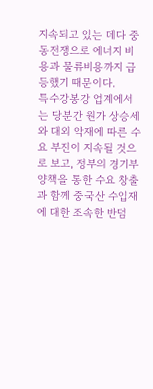지속되고 있는 데다 중동전쟁으로 에너지 비용과 물류비용까지 급등했기 때문이다.
특수강봉강 업계에서는 당분간 원가 상승세와 대외 악재에 따른 수요 부진이 지속될 것으로 보고, 정부의 경기부양책을 통한 수요 창출과 함께 중국산 수입재에 대한 조속한 반덤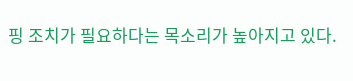핑 조치가 필요하다는 목소리가 높아지고 있다.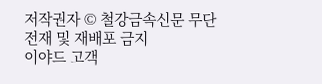저작권자 © 철강금속신문 무단전재 및 재배포 금지
이야드 고객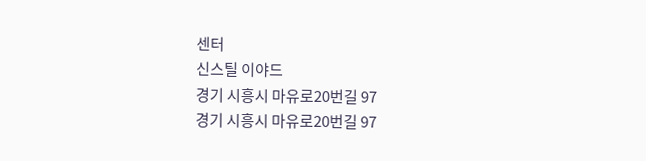센터
신스틸 이야드
경기 시흥시 마유로20번길 97
경기 시흥시 마유로20번길 97